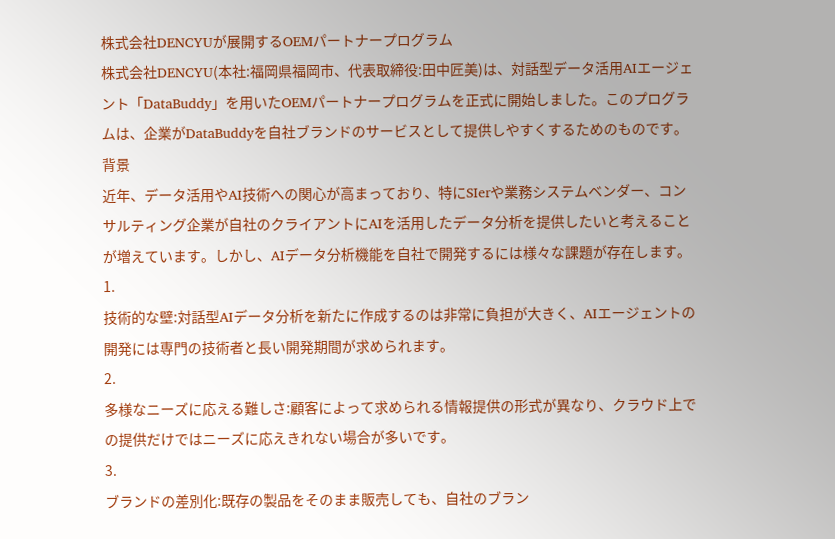株式会社DENCYUが展開するOEMパートナープログラム
株式会社DENCYU(本社:福岡県福岡市、代表取締役:田中匠美)は、対話型データ活用AIエージェント「DataBuddy」を用いたOEMパートナープログラムを正式に開始しました。このプログラムは、企業がDataBuddyを自社ブランドのサービスとして提供しやすくするためのものです。
背景
近年、データ活用やAI技術への関心が高まっており、特にSIerや業務システムベンダー、コンサルティング企業が自社のクライアントにAIを活用したデータ分析を提供したいと考えることが増えています。しかし、AIデータ分析機能を自社で開発するには様々な課題が存在します。
1.
技術的な壁:対話型AIデータ分析を新たに作成するのは非常に負担が大きく、AIエージェントの開発には専門の技術者と長い開発期間が求められます。
2.
多様なニーズに応える難しさ:顧客によって求められる情報提供の形式が異なり、クラウド上での提供だけではニーズに応えきれない場合が多いです。
3.
ブランドの差別化:既存の製品をそのまま販売しても、自社のブラン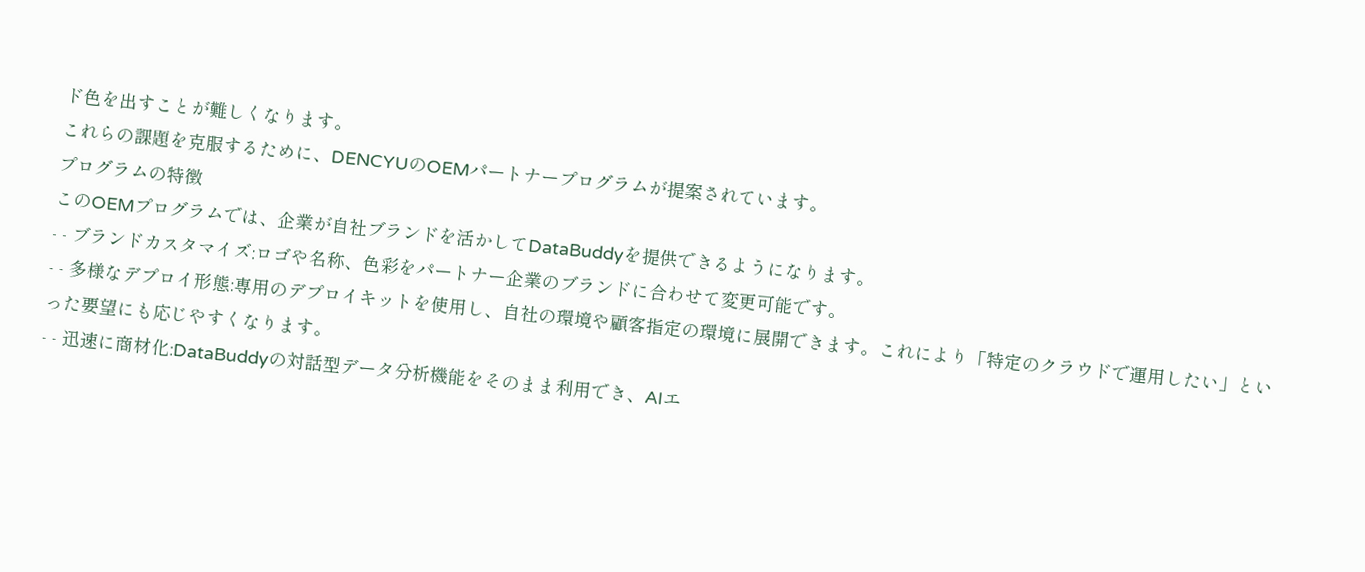ド色を出すことが難しくなります。
これらの課題を克服するために、DENCYUのOEMパートナープログラムが提案されています。
プログラムの特徴
このOEMプログラムでは、企業が自社ブランドを活かしてDataBuddyを提供できるようになります。
- - ブランドカスタマイズ:ロゴや名称、色彩をパートナー企業のブランドに合わせて変更可能です。
- - 多様なデプロイ形態:専用のデプロイキットを使用し、自社の環境や顧客指定の環境に展開できます。これにより「特定のクラウドで運用したい」といった要望にも応じやすくなります。
- - 迅速に商材化:DataBuddyの対話型データ分析機能をそのまま利用でき、AIエ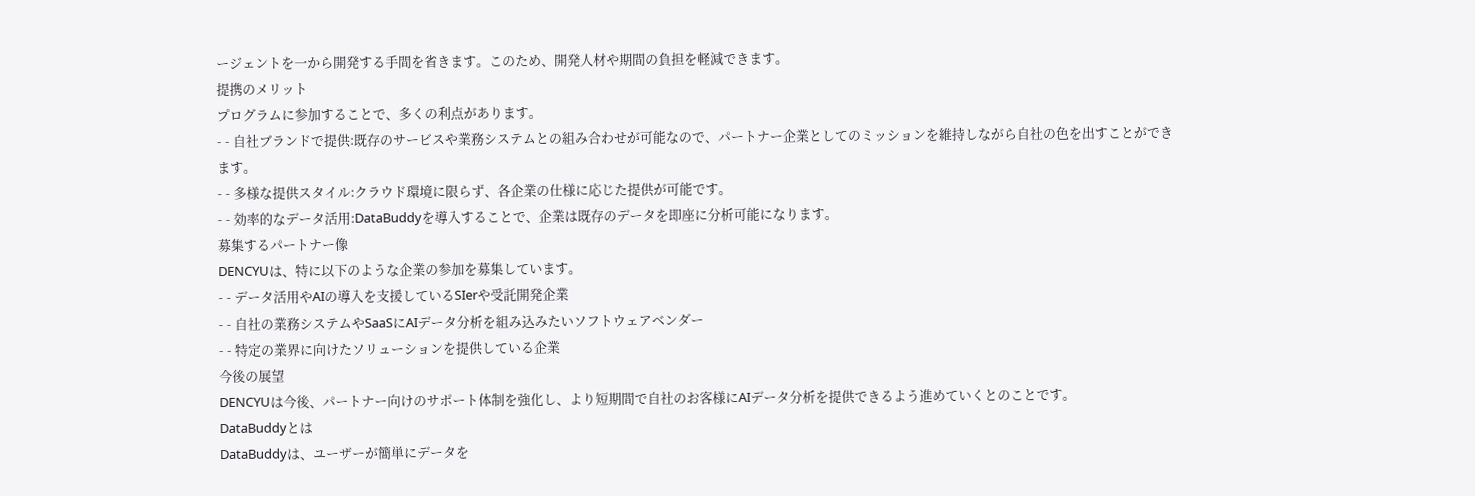ージェントを一から開発する手間を省きます。このため、開発人材や期間の負担を軽減できます。
提携のメリット
プログラムに参加することで、多くの利点があります。
- - 自社ブランドで提供:既存のサービスや業務システムとの組み合わせが可能なので、パートナー企業としてのミッションを維持しながら自社の色を出すことができます。
- - 多様な提供スタイル:クラウド環境に限らず、各企業の仕様に応じた提供が可能です。
- - 効率的なデータ活用:DataBuddyを導入することで、企業は既存のデータを即座に分析可能になります。
募集するパートナー像
DENCYUは、特に以下のような企業の参加を募集しています。
- - データ活用やAIの導入を支援しているSIerや受託開発企業
- - 自社の業務システムやSaaSにAIデータ分析を組み込みたいソフトウェアベンダー
- - 特定の業界に向けたソリューションを提供している企業
今後の展望
DENCYUは今後、パートナー向けのサポート体制を強化し、より短期間で自社のお客様にAIデータ分析を提供できるよう進めていくとのことです。
DataBuddyとは
DataBuddyは、ユーザーが簡単にデータを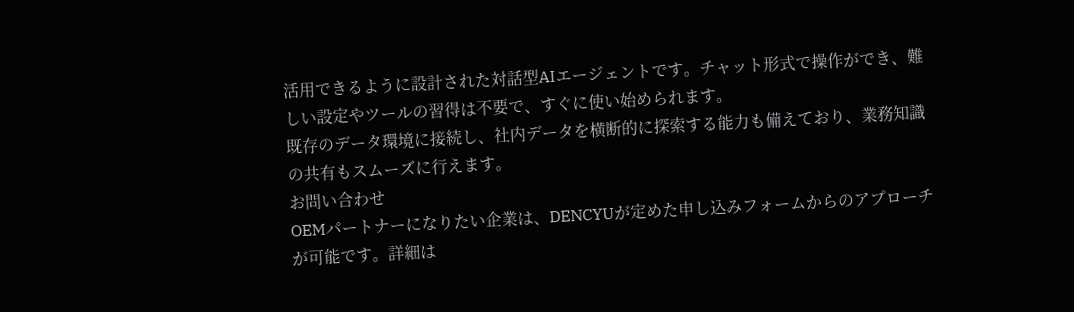活用できるように設計された対話型AIエージェントです。チャット形式で操作ができ、難しい設定やツールの習得は不要で、すぐに使い始められます。
既存のデータ環境に接続し、社内データを横断的に探索する能力も備えており、業務知識の共有もスムーズに行えます。
お問い合わせ
OEMパートナーになりたい企業は、DENCYUが定めた申し込みフォームからのアプローチが可能です。詳細は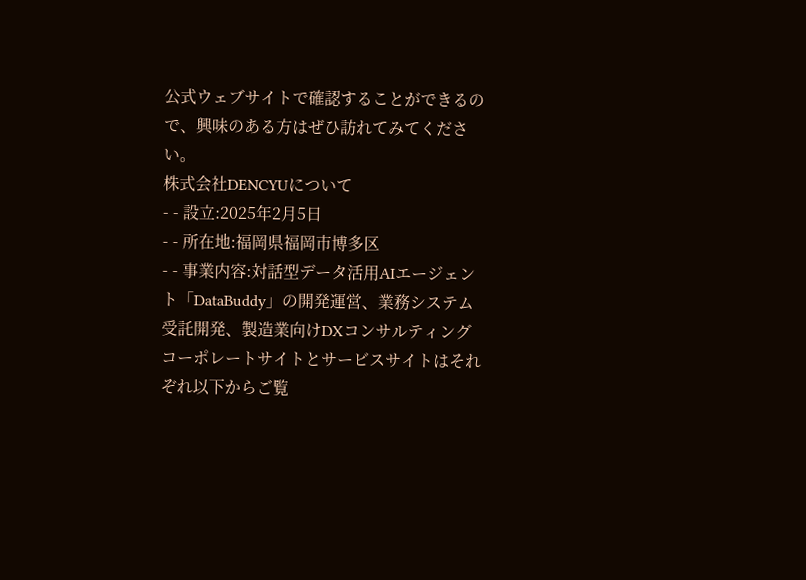公式ウェブサイトで確認することができるので、興味のある方はぜひ訪れてみてください。
株式会社DENCYUについて
- - 設立:2025年2月5日
- - 所在地:福岡県福岡市博多区
- - 事業内容:対話型データ活用AIエージェント「DataBuddy」の開発運営、業務システム受託開発、製造業向けDXコンサルティング
コーポレートサイトとサービスサイトはそれぞれ以下からご覧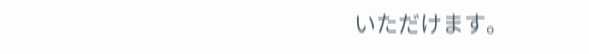いただけます。